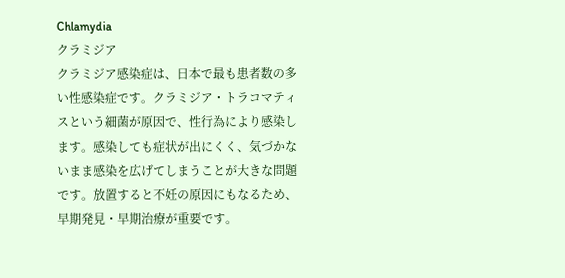Chlamydia
クラミジア
クラミジア感染症は、日本で最も患者数の多い性感染症です。クラミジア・トラコマティスという細菌が原因で、性行為により感染します。感染しても症状が出にくく、気づかないまま感染を広げてしまうことが大きな問題です。放置すると不妊の原因にもなるため、早期発見・早期治療が重要です。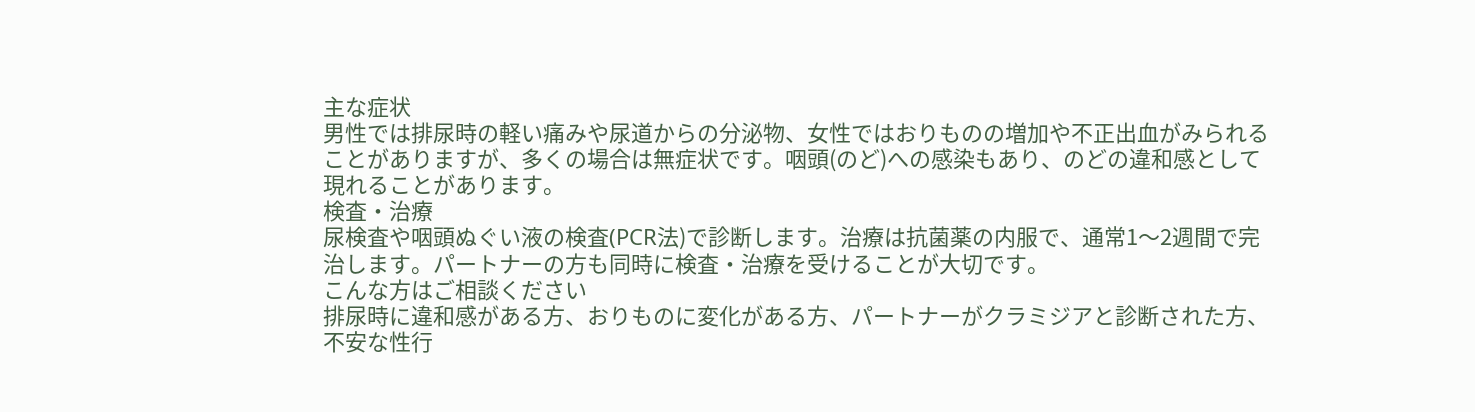主な症状
男性では排尿時の軽い痛みや尿道からの分泌物、女性ではおりものの増加や不正出血がみられることがありますが、多くの場合は無症状です。咽頭(のど)への感染もあり、のどの違和感として現れることがあります。
検査・治療
尿検査や咽頭ぬぐい液の検査(PCR法)で診断します。治療は抗菌薬の内服で、通常1〜2週間で完治します。パートナーの方も同時に検査・治療を受けることが大切です。
こんな方はご相談ください
排尿時に違和感がある方、おりものに変化がある方、パートナーがクラミジアと診断された方、不安な性行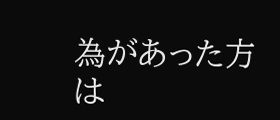為があった方は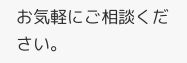お気軽にご相談ください。